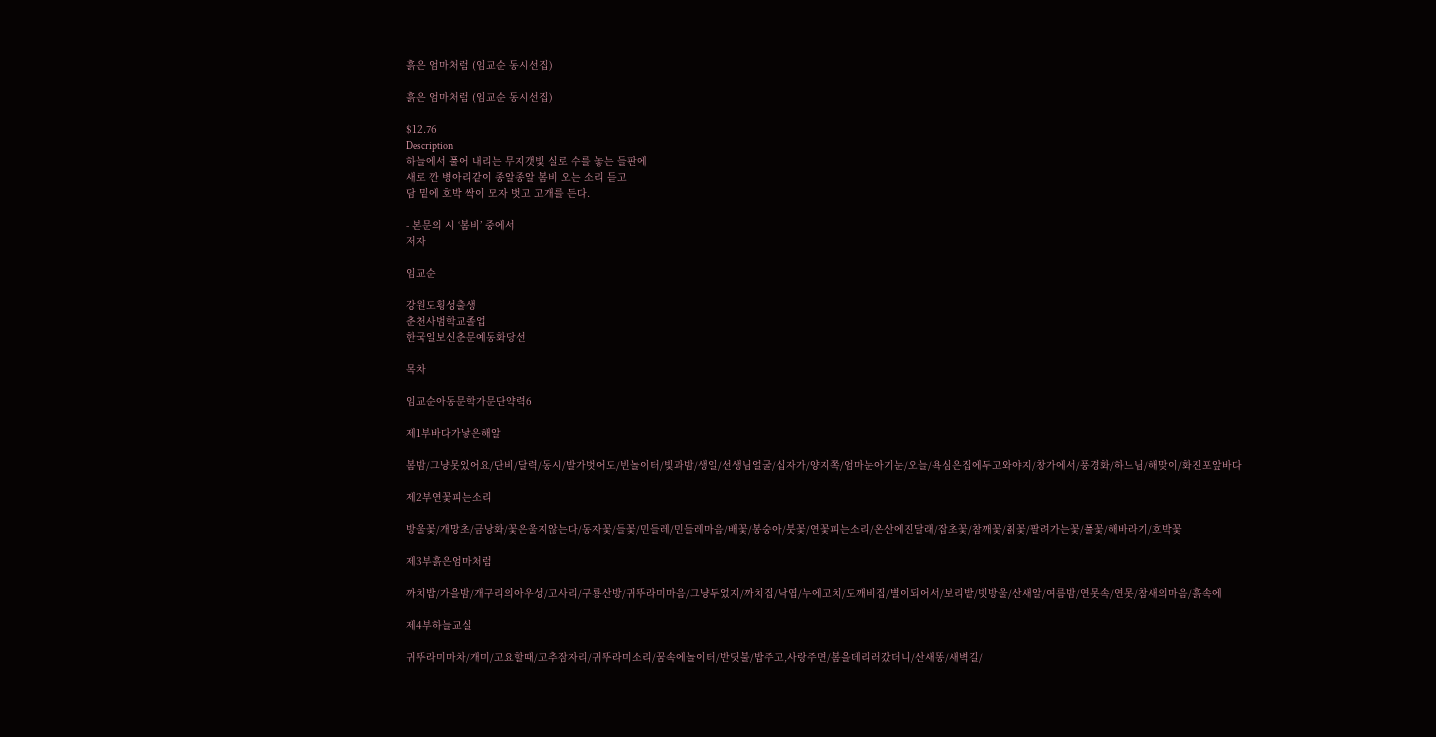흙은 엄마처럼 (임교순 동시선집)

흙은 엄마처럼 (임교순 동시선집)

$12.76
Description
하늘에서 풀어 내리는 무지갯빛 실로 수를 놓는 들판에
새로 깐 병아리같이 종알종알 봄비 오는 소리 듣고
담 밑에 호박 싹이 모자 벗고 고개를 든다.

- 본문의 시 ‘봄비’ 중에서
저자

임교순

강원도횡성출생
춘천사범학교졸업
한국일보신춘문예동화당선

목차

임교순아동문학가문단약력6

제1부바다가낳은해알

봄밤/그냥못있어요/단비/달력/동시/발가벗어도/빈놀이터/빛과밤/생일/선생님얼굴/십자가/양지쪽/엄마눈아기눈/오늘/욕심은집에두고와야지/창가에서/풍경화/하느님/해맞이/화진포앞바다

제2부연꽃피는소리

방울꽃/개망초/금낭화/꽃은울지않는다/동자꽃/들꽃/민들레/민들레마음/배꽃/봉숭아/붓꽃/연꽃피는소리/온산에진달래/잡초꽃/참깨꽃/칡꽃/팔려가는꽃/풀꽃/해바라기/호박꽃

제3부흙은엄마처럼

까치밥/가을밤/개구리의아우성/고사리/구룡산방/귀뚜라미마음/그냥두었지/까치집/낙엽/누에고치/도깨비집/별이되어서/보리밭/빗방울/산새알/여름밤/연못속/연못/참새의마음/흙속에

제4부하늘교실

귀뚜라미마차/개미/고요할때/고추잠자리/귀뚜라미소리/꿈속에놀이터/반딧불/밥주고,사랑주면/봄을데리러갔더니/산새똥/새벽길/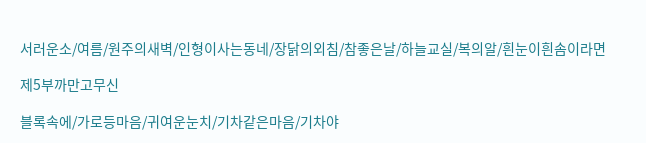서러운소/여름/원주의새벽/인형이사는동네/장닭의외침/참좋은날/하늘교실/복의알/흰눈이흰솜이라면

제5부까만고무신

블록속에/가로등마음/귀여운눈치/기차같은마음/기차야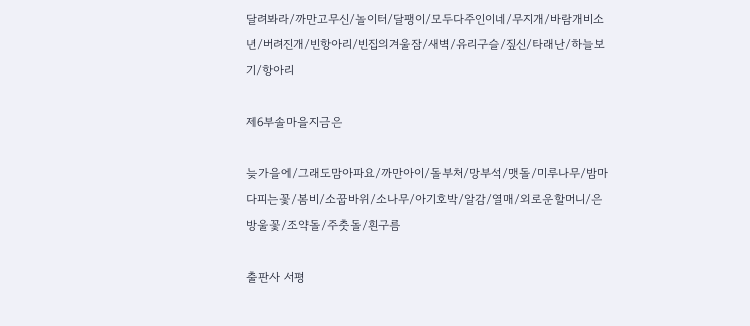달려봐라/까만고무신/놀이터/달팽이/모두다주인이네/무지개/바람개비소년/버려진개/빈항아리/빈집의겨울잠/새벽/유리구슬/짚신/타래난/하늘보기/항아리

제6부솔마을지금은

늦가을에/그래도맘아파요/까만아이/돌부처/망부석/맷돌/미루나무/밤마다피는꽃/봄비/소꿉바위/소나무/아기호박/알감/열매/외로운할머니/은방울꽃/조약돌/주춧돌/흰구름

출판사 서평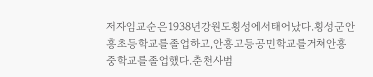저자임교순은1938년강원도횡성에서태어났다.횡성군안흥초등학교를졸업하고,안흥고등공민학교를거쳐안흥중학교를졸업했다.춘천사범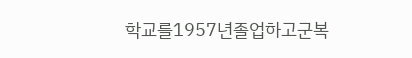학교를1957년졸업하고군복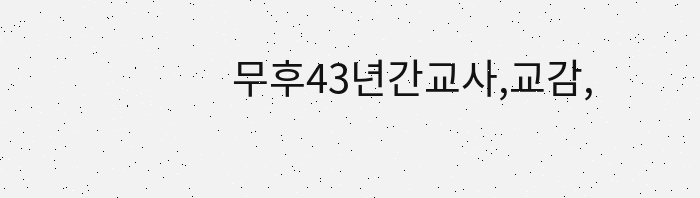무후43년간교사,교감,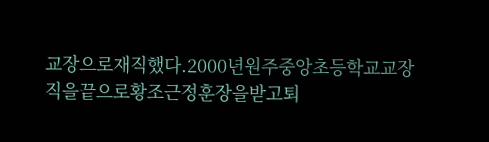교장으로재직했다.2000년원주중앙초등학교교장직을끝으로황조근정훈장을받고퇴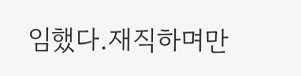임했다.재직하며만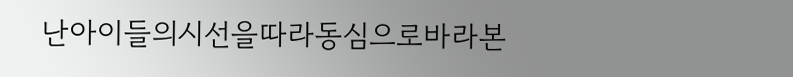난아이들의시선을따라동심으로바라본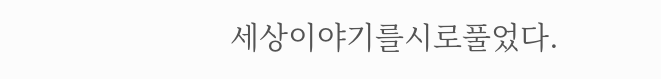세상이야기를시로풀었다.